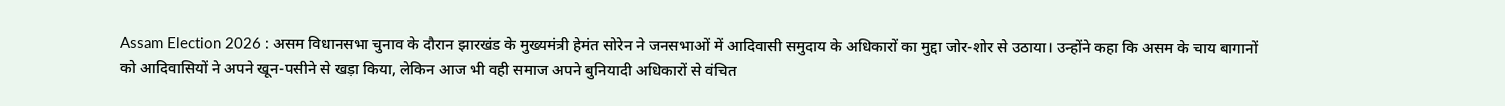Assam Election 2026 : असम विधानसभा चुनाव के दौरान झारखंड के मुख्यमंत्री हेमंत सोरेन ने जनसभाओं में आदिवासी समुदाय के अधिकारों का मुद्दा जोर-शोर से उठाया। उन्होंने कहा कि असम के चाय बागानों को आदिवासियों ने अपने खून-पसीने से खड़ा किया, लेकिन आज भी वही समाज अपने बुनियादी अधिकारों से वंचित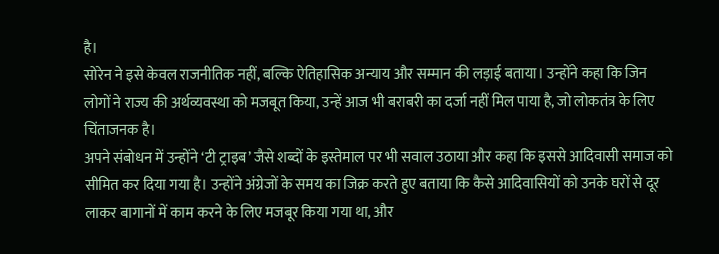है।
सोरेन ने इसे केवल राजनीतिक नहीं, बल्कि ऐतिहासिक अन्याय और सम्मान की लड़ाई बताया। उन्होंने कहा कि जिन लोगों ने राज्य की अर्थव्यवस्था को मजबूत किया, उन्हें आज भी बराबरी का दर्जा नहीं मिल पाया है, जो लोकतंत्र के लिए चिंताजनक है।
अपने संबोधन में उन्होंने ‘टी ट्राइब’ जैसे शब्दों के इस्तेमाल पर भी सवाल उठाया और कहा कि इससे आदिवासी समाज को सीमित कर दिया गया है। उन्होंने अंग्रेजों के समय का जिक्र करते हुए बताया कि कैसे आदिवासियों को उनके घरों से दूर लाकर बागानों में काम करने के लिए मजबूर किया गया था, और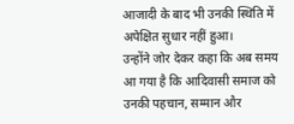आजादी के बाद भी उनकी स्थिति में अपेक्षित सुधार नहीं हुआ।
उन्होंने जोर देकर कहा कि अब समय आ गया है कि आदिवासी समाज को उनकी पहचान, सम्मान और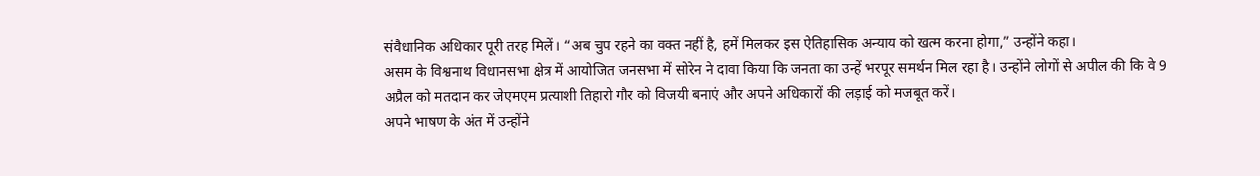संवैधानिक अधिकार पूरी तरह मिलें। “अब चुप रहने का वक्त नहीं है, हमें मिलकर इस ऐतिहासिक अन्याय को खत्म करना होगा,” उन्होंने कहा।
असम के विश्वनाथ विधानसभा क्षेत्र में आयोजित जनसभा में सोरेन ने दावा किया कि जनता का उन्हें भरपूर समर्थन मिल रहा है। उन्होंने लोगों से अपील की कि वे 9 अप्रैल को मतदान कर जेएमएम प्रत्याशी तिहारो गौर को विजयी बनाएं और अपने अधिकारों की लड़ाई को मजबूत करें।
अपने भाषण के अंत में उन्होंने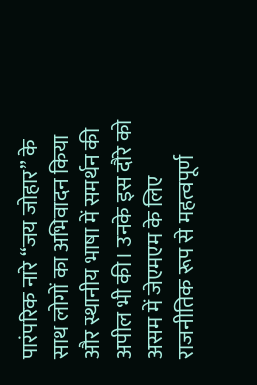पारंपरिक नारे “जय जोहार” के साथ लोगों का अभिवादन किया और स्थानीय भाषा में समर्थन की अपील भी की। उनके इस दौरे को असम में जेएमएम के लिए राजनीतिक रूप से महत्वपूर्ण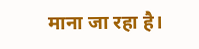माना जा रहा है।